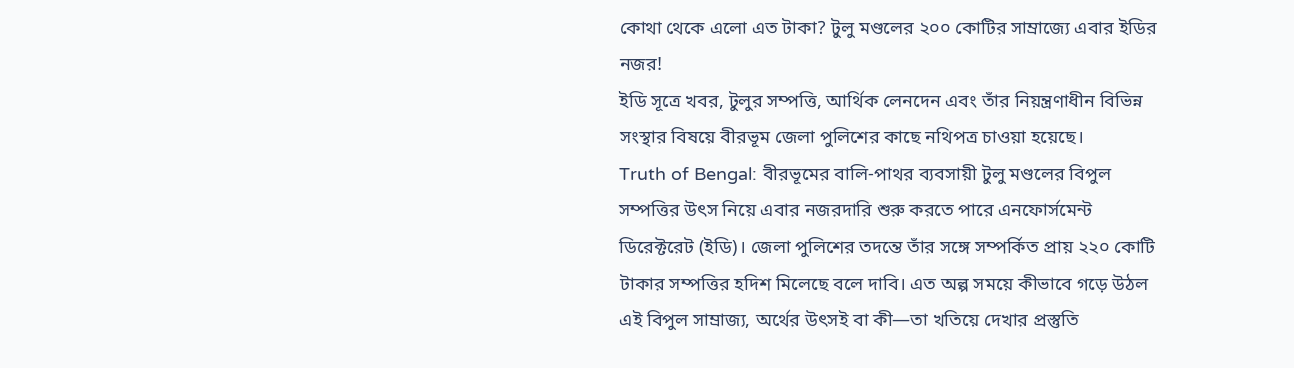কোথা থেকে এলো এত টাকা? টুলু মণ্ডলের ২০০ কোটির সাম্রাজ্যে এবার ইডির নজর!
ইডি সূত্রে খবর, টুলুর সম্পত্তি, আর্থিক লেনদেন এবং তাঁর নিয়ন্ত্রণাধীন বিভিন্ন সংস্থার বিষয়ে বীরভূম জেলা পুলিশের কাছে নথিপত্র চাওয়া হয়েছে।
Truth of Bengal: বীরভূমের বালি-পাথর ব্যবসায়ী টুলু মণ্ডলের বিপুল সম্পত্তির উৎস নিয়ে এবার নজরদারি শুরু করতে পারে এনফোর্সমেন্ট ডিরেক্টরেট (ইডি)। জেলা পুলিশের তদন্তে তাঁর সঙ্গে সম্পর্কিত প্রায় ২২০ কোটি টাকার সম্পত্তির হদিশ মিলেছে বলে দাবি। এত অল্প সময়ে কীভাবে গড়ে উঠল এই বিপুল সাম্রাজ্য, অর্থের উৎসই বা কী—তা খতিয়ে দেখার প্রস্তুতি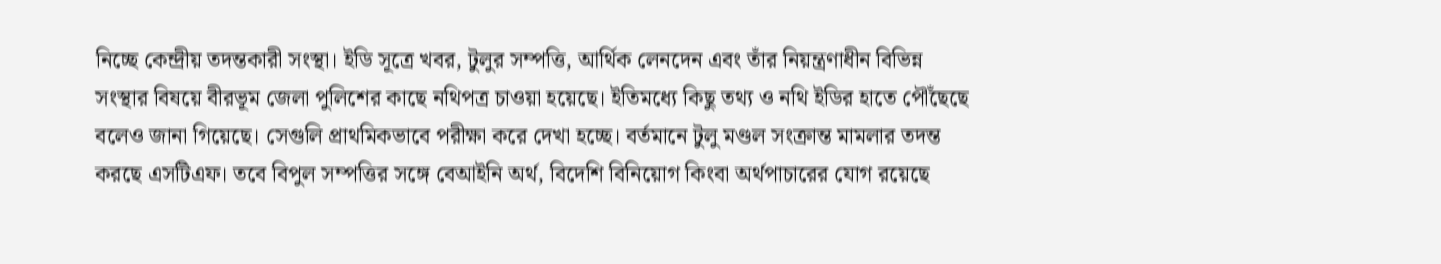নিচ্ছে কেন্দ্রীয় তদন্তকারী সংস্থা। ইডি সূত্রে খবর, টুলুর সম্পত্তি, আর্থিক লেনদেন এবং তাঁর নিয়ন্ত্রণাধীন বিভিন্ন সংস্থার বিষয়ে বীরভূম জেলা পুলিশের কাছে নথিপত্র চাওয়া হয়েছে। ইতিমধ্যে কিছু তথ্য ও নথি ইডির হাতে পৌঁছেছে বলেও জানা গিয়েছে। সেগুলি প্রাথমিকভাবে পরীক্ষা করে দেখা হচ্ছে। বর্তমানে টুলু মণ্ডল সংক্রান্ত মামলার তদন্ত করছে এসটিএফ। তবে বিপুল সম্পত্তির সঙ্গে বেআইনি অর্থ, বিদেশি বিনিয়োগ কিংবা অর্থপাচারের যোগ রয়েছে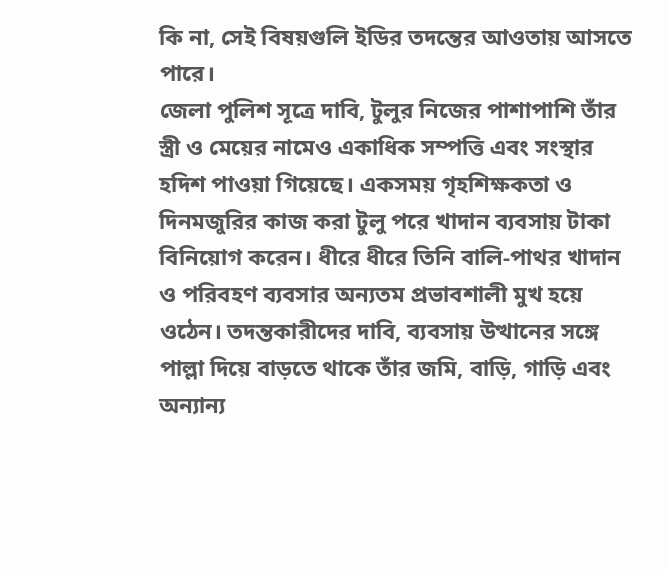কি না, সেই বিষয়গুলি ইডির তদন্তের আওতায় আসতে পারে।
জেলা পুলিশ সূত্রে দাবি, টুলুর নিজের পাশাপাশি তাঁর স্ত্রী ও মেয়ের নামেও একাধিক সম্পত্তি এবং সংস্থার হদিশ পাওয়া গিয়েছে। একসময় গৃহশিক্ষকতা ও দিনমজুরির কাজ করা টুলু পরে খাদান ব্যবসায় টাকা বিনিয়োগ করেন। ধীরে ধীরে তিনি বালি-পাথর খাদান ও পরিবহণ ব্যবসার অন্যতম প্রভাবশালী মুখ হয়ে ওঠেন। তদন্তকারীদের দাবি, ব্যবসায় উত্থানের সঙ্গে পাল্লা দিয়ে বাড়তে থাকে তাঁর জমি, বাড়ি, গাড়ি এবং অন্যান্য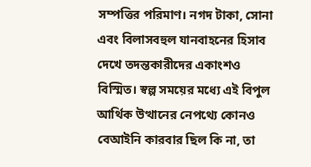সম্পত্তির পরিমাণ। নগদ টাকা, সোনা এবং বিলাসবহুল যানবাহনের হিসাব দেখে তদন্তকারীদের একাংশও বিস্মিত। স্বল্প সময়ের মধ্যে এই বিপুল আর্থিক উত্থানের নেপথ্যে কোনও বেআইনি কারবার ছিল কি না, তা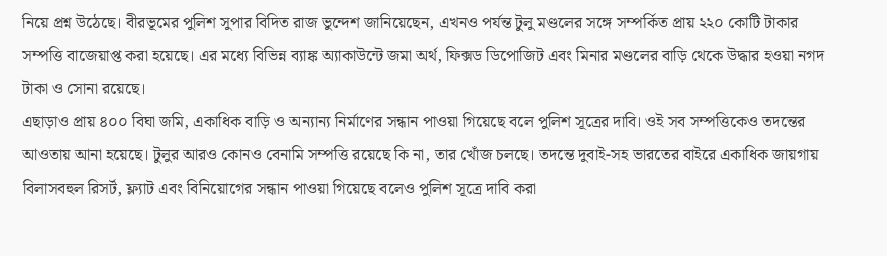নিয়ে প্রশ্ন উঠেছে। বীরভূমের পুলিশ সুপার বিদিত রাজ ভুন্দেশ জানিয়েছেন, এখনও পর্যন্ত টুলু মণ্ডলের সঙ্গে সম্পর্কিত প্রায় ২২০ কোটি টাকার সম্পত্তি বাজেয়াপ্ত করা হয়েছে। এর মধ্যে বিভিন্ন ব্যাঙ্ক অ্যাকাউন্টে জমা অর্থ, ফিক্সড ডিপোজিট এবং মিনার মণ্ডলের বাড়ি থেকে উদ্ধার হওয়া নগদ টাকা ও সোনা রয়েছে।
এছাড়াও প্রায় ৪০০ বিঘা জমি, একাধিক বাড়ি ও অন্যান্য নির্মাণের সন্ধান পাওয়া গিয়েছে বলে পুলিশ সূত্রের দাবি। ওই সব সম্পত্তিকেও তদন্তের আওতায় আনা হয়েছে। টুলুর আরও কোনও বেনামি সম্পত্তি রয়েছে কি না, তার খোঁজ চলছে। তদন্তে দুবাই-সহ ভারতের বাইরে একাধিক জায়গায় বিলাসবহুল রিসর্ট, ফ্ল্যাট এবং বিনিয়োগের সন্ধান পাওয়া গিয়েছে বলেও পুলিশ সূত্রে দাবি করা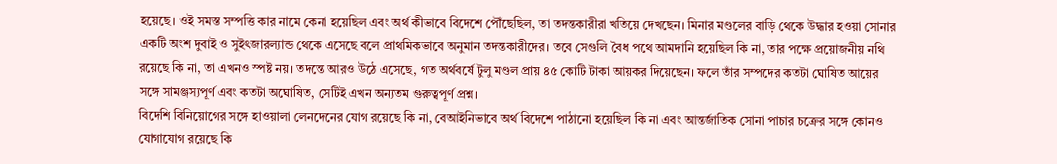হয়েছে। ওই সমস্ত সম্পত্তি কার নামে কেনা হয়েছিল এবং অর্থ কীভাবে বিদেশে পৌঁছেছিল, তা তদন্তকারীরা খতিয়ে দেখছেন। মিনার মণ্ডলের বাড়ি থেকে উদ্ধার হওয়া সোনার একটি অংশ দুবাই ও সুইৎজারল্যান্ড থেকে এসেছে বলে প্রাথমিকভাবে অনুমান তদন্তকারীদের। তবে সেগুলি বৈধ পথে আমদানি হয়েছিল কি না, তার পক্ষে প্রয়োজনীয় নথি রয়েছে কি না, তা এখনও স্পষ্ট নয়। তদন্তে আরও উঠে এসেছে, গত অর্থবর্ষে টুলু মণ্ডল প্রায় ৪৫ কোটি টাকা আয়কর দিয়েছেন। ফলে তাঁর সম্পদের কতটা ঘোষিত আয়ের সঙ্গে সামঞ্জস্যপূর্ণ এবং কতটা অঘোষিত, সেটিই এখন অন্যতম গুরুত্বপূর্ণ প্রশ্ন।
বিদেশি বিনিয়োগের সঙ্গে হাওয়ালা লেনদেনের যোগ রয়েছে কি না, বেআইনিভাবে অর্থ বিদেশে পাঠানো হয়েছিল কি না এবং আন্তর্জাতিক সোনা পাচার চক্রের সঙ্গে কোনও যোগাযোগ রয়েছে কি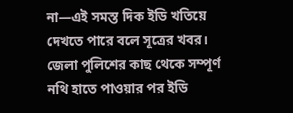না—এই সমস্ত দিক ইডি খতিয়ে দেখতে পারে বলে সূত্রের খবর। জেলা পুলিশের কাছ থেকে সম্পূর্ণ নথি হাতে পাওয়ার পর ইডি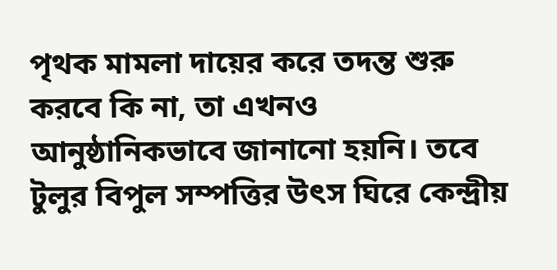পৃথক মামলা দায়ের করে তদন্ত শুরু করবে কি না, তা এখনও আনুষ্ঠানিকভাবে জানানো হয়নি। তবে টুলুর বিপুল সম্পত্তির উৎস ঘিরে কেন্দ্রীয়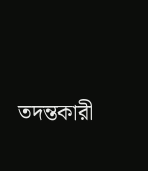তদন্তকারী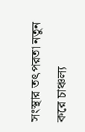সংস্থার তৎপরতা নতুন করে চাঞ্চল্য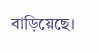বাড়িয়েছে।